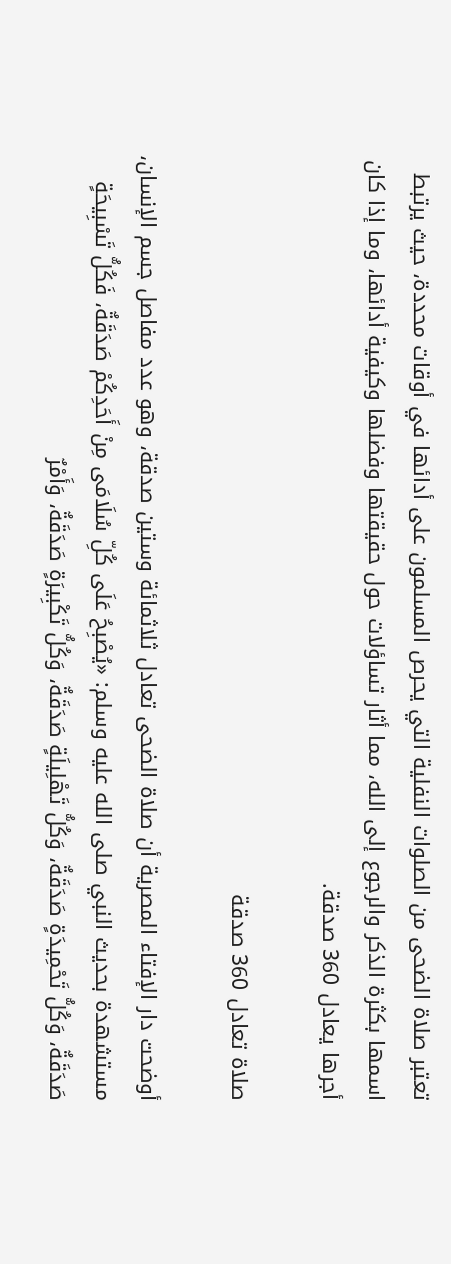تعتبر صلاة الضحى من الصلوات النفلية التي يحرص المسلمون على أدائها في أوقات محددة، حيث يرتبط اسمها بكثرة الذكر والرجوع إلى الله، مما أثار تساؤلات حول حقيقتها وفضلها وكيفية أدائها، وما إذا كان أجرها يعادل 360 صدقة.

صلاة تعادل 360 صدقة

أوضحت دار الإفتاء المصرية أن صلاة الضحى تعادل ثلاثمائة وستين صدقة، وهو عدد مفاصل جسم الإنسان، مستشهدة بحديث النبي صلى الله عليه وسلم: «يُصْبِحُ عَلَى كُلِّ سُلَامَى مِنْ أَحَدِكُمْ صَدَقَةٌ، فَكُلُّ تَسْبِيحَةٍ صَدَقَةٌ، وَكُلُّ تَحْمِيدَةٍ صَدَقَةٌ، وَكُلُّ تَهْلِيلَةٍ صَدَقَةٌ، وَكُلُّ تَكْبِيرَةٍ صَدَقَةٌ، وَأَمْرٌ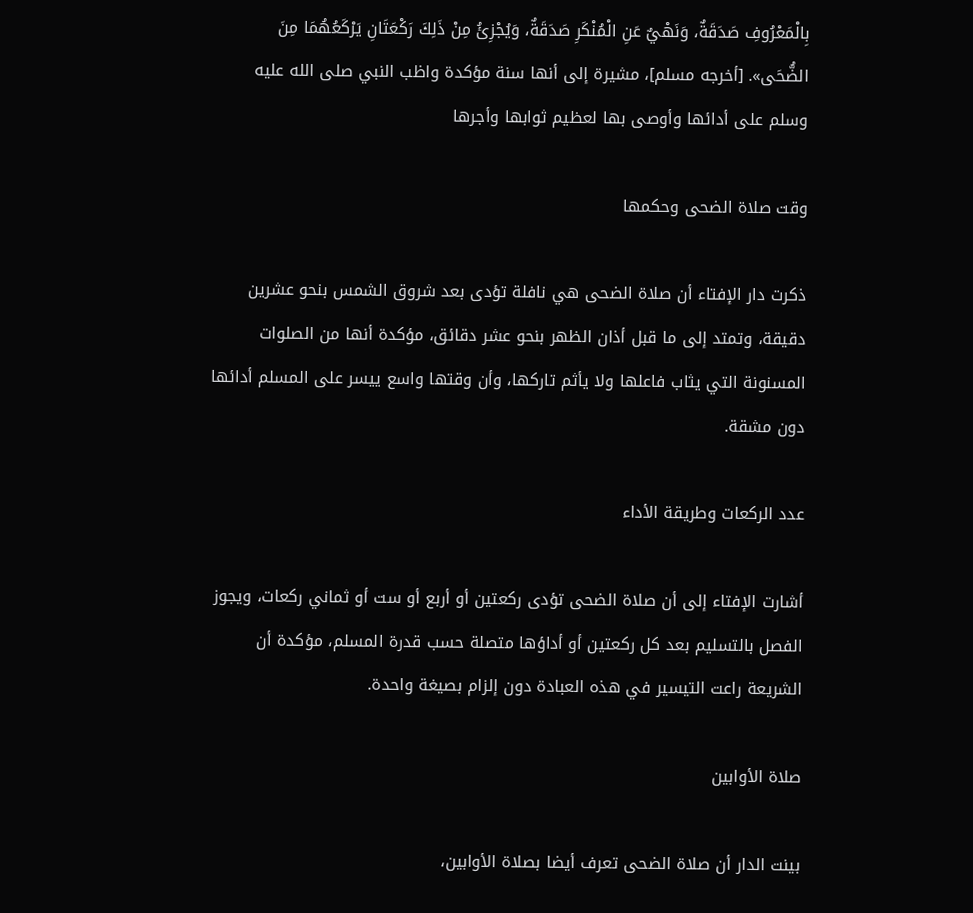بِالْمَعْرُوفِ صَدَقَةٌ، وَنَهْيٌ عَنِ الْمُنْكَرِ صَدَقَةٌ، وَيُجْزِئُ مِنْ ذَلِكَ رَكْعَتَانِ يَرْكَعُهُمَا مِنَ الضُّحَى». [أخرجه مسلم]، مشيرة إلى أنها سنة مؤكدة واظب النبي صلى الله عليه وسلم على أدائها وأوصى بها لعظيم ثوابها وأجرها

وقت صلاة الضحى وحكمها

ذكرت دار الإفتاء أن صلاة الضحى هي نافلة تؤدى بعد شروق الشمس بنحو عشرين دقيقة، وتمتد إلى ما قبل أذان الظهر بنحو عشر دقائق، مؤكدة أنها من الصلوات المسنونة التي يثاب فاعلها ولا يأثم تاركها، وأن وقتها واسع ييسر على المسلم أدائها دون مشقة.

عدد الركعات وطريقة الأداء

أشارت الإفتاء إلى أن صلاة الضحى تؤدى ركعتين أو أربع أو ست أو ثماني ركعات، ويجوز الفصل بالتسليم بعد كل ركعتين أو أداؤها متصلة حسب قدرة المسلم، مؤكدة أن الشريعة راعت التيسير في هذه العبادة دون إلزام بصيغة واحدة.

صلاة الأوابين

بينت الدار أن صلاة الضحى تعرف أيضا بصلاة الأوابين،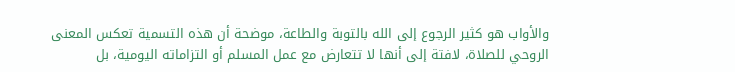والأواب هو كثير الرجوع إلى الله بالتوبة والطاعة، موضحة أن هذه التسمية تعكس المعنى الروحي للصلاة، لافتة إلى أنها لا تتعارض مع عمل المسلم أو التزاماته اليومية، بل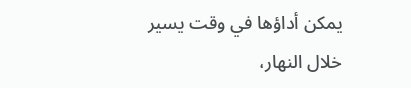يمكن أداؤها في وقت يسير خلال النهار،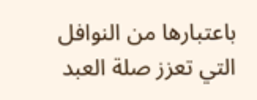باعتبارها من النوافل التي تعزز صلة العبد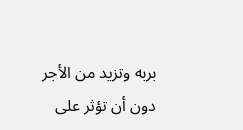بربه وتزيد من الأجر دون أن تؤثر على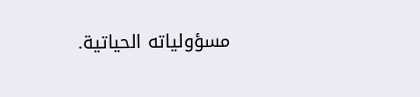مسؤولياته الحياتية.